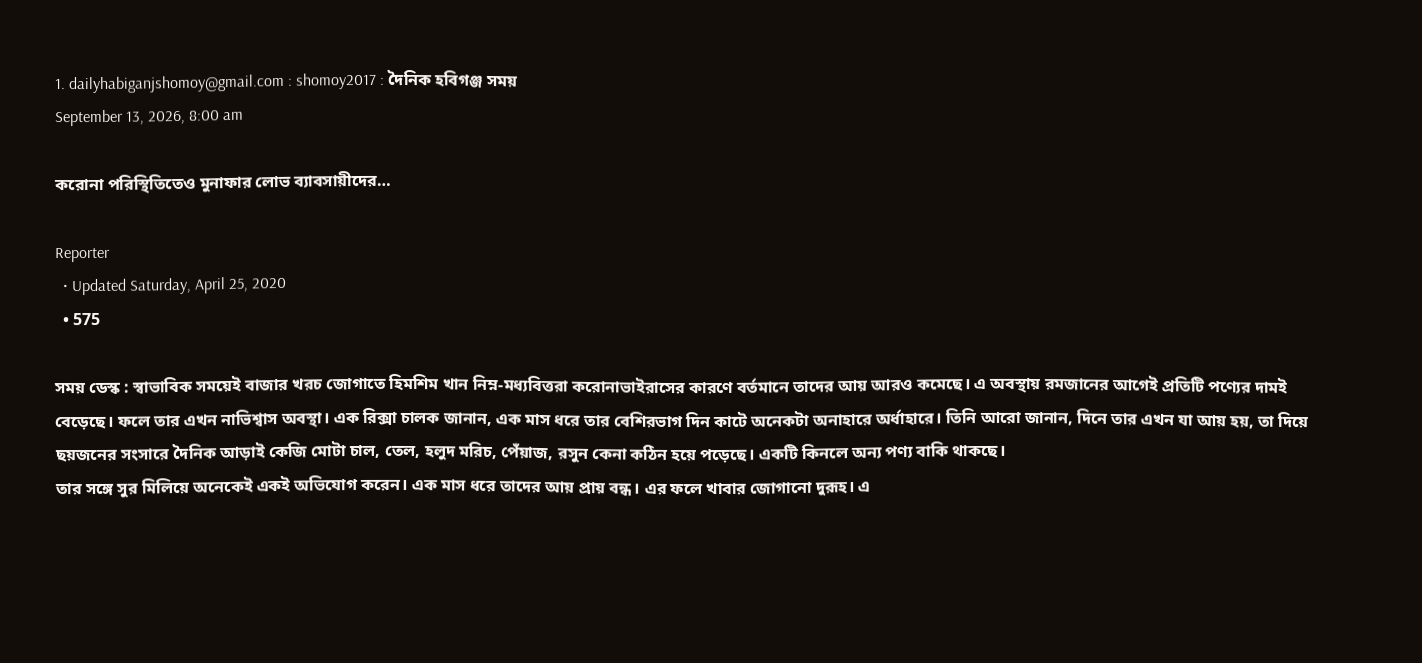1. dailyhabiganjshomoy@gmail.com : shomoy2017 : দৈনিক হবিগঞ্জ সময়
September 13, 2026, 8:00 am

করোনা পরিস্থিতিতেও মুনাফার লোভ ব্যাবসায়ীদের…

Reporter
  • Updated Saturday, April 25, 2020
  • 575

সময় ডেস্ক : স্বাভাবিক সময়েই বাজার খরচ জোগাতে হিমশিম খান নিম্ন-মধ্যবিত্তরা করোনাভাইরাসের কারণে বর্তমানে তাদের আয় আরও কমেছে। এ অবস্থায় রমজানের আগেই প্রতিটি পণ্যের দামই বেড়েছে। ফলে তার এখন নাভিশ্বাস অবস্থা। এক রিক্সা চালক জানান, এক মাস ধরে তার বেশিরভাগ দিন কাটে অনেকটা অনাহারে অর্ধাহারে। তিনি আরো জানান, দিনে তার এখন যা আয় হয়, তা দিয়ে ছয়জনের সংসারে দৈনিক আড়াই কেজি মোটা চাল, তেল, হলুদ মরিচ, পেঁয়াজ, রসুন কেনা কঠিন হয়ে পড়েছে। একটি কিনলে অন্য পণ্য বাকি থাকছে।
তার সঙ্গে সুর মিলিয়ে অনেকেই একই অভিযোগ করেন। এক মাস ধরে তাদের আয় প্রায় বন্ধ। এর ফলে খাবার জোগানো দুরূহ। এ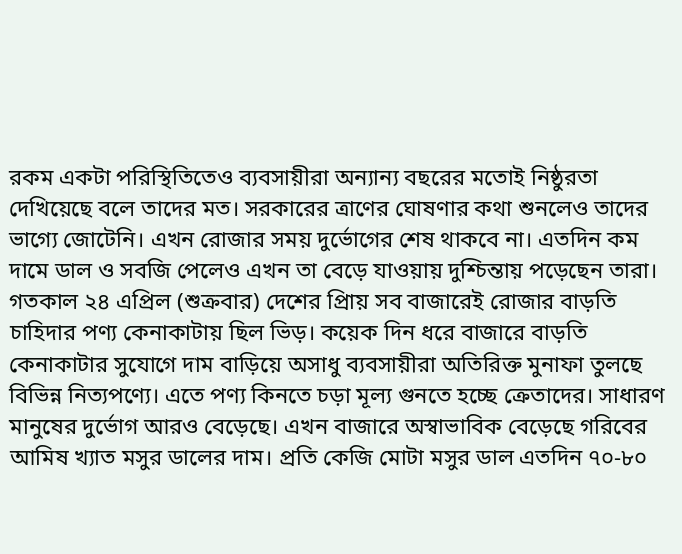রকম একটা পরিস্থিতিতেও ব্যবসায়ীরা অন্যান্য বছরের মতোই নিষ্ঠুরতা দেখিয়েছে বলে তাদের মত। সরকারের ত্রাণের ঘোষণার কথা শুনলেও তাদের ভাগ্যে জোটেনি। এখন রোজার সময় দুর্ভোগের শেষ থাকবে না। এতদিন কম দামে ডাল ও সবজি পেলেও এখন তা বেড়ে যাওয়ায় দুশ্চিন্তায় পড়েছেন তারা।
গতকাল ২৪ এপ্রিল (শুক্রবার) দেশের প্রিায় সব বাজারেই রোজার বাড়তি চাহিদার পণ্য কেনাকাটায় ছিল ভিড়। কয়েক দিন ধরে বাজারে বাড়তি কেনাকাটার সুযোগে দাম বাড়িয়ে অসাধু ব্যবসায়ীরা অতিরিক্ত মুনাফা তুলছে বিভিন্ন নিত্যপণ্যে। এতে পণ্য কিনতে চড়া মূল্য গুনতে হচ্ছে ক্রেতাদের। সাধারণ মানুষের দুর্ভোগ আরও বেড়েছে। এখন বাজারে অস্বাভাবিক বেড়েছে গরিবের আমিষ খ্যাত মসুর ডালের দাম। প্রতি কেজি মোটা মসুর ডাল এতদিন ৭০-৮০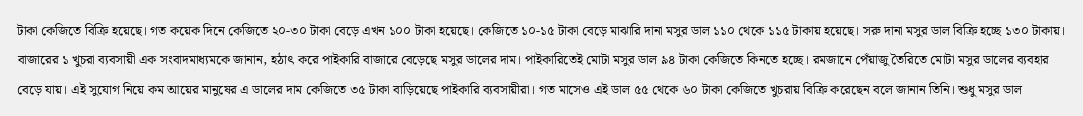টাকা কেজিতে বিক্রি হয়েছে। গত কয়েক দিনে কেজিতে ২০-৩০ টাকা বেড়ে এখন ১০০ টাকা হয়েছে। কেজিতে ১০-১৫ টাকা বেড়ে মাঝারি দানা মসুর ডাল ১১০ থেকে ১১৫ টাকায় হয়েছে। সরু দানা মসুর ডাল বিক্রি হচ্ছে ১৩০ টাকায়।
বাজারের ১ খুচরা ব্যবসায়ী এক সংবাদমাধ্যমকে জানান, হঠাৎ করে পাইকারি বাজারে বেড়েছে মসুর ডালের দাম। পাইকারিতেই মোটা মসুর ডাল ৯৪ টাকা কেজিতে কিনতে হচ্ছে। রমজানে পেঁয়াজু তৈরিতে মোটা মসুর ডালের ব্যবহার বেড়ে যায়। এই সুযোগ নিয়ে কম আয়ের মানুষের এ ডালের দাম কেজিতে ৩৫ টাকা বাড়িয়েছে পাইকারি ব্যবসায়ীরা। গত মাসেও এই ডাল ৫৫ থেকে ৬০ টাকা কেজিতে খুচরায় বিক্রি করেছেন বলে জানান তিনি। শুধু মসুর ডাল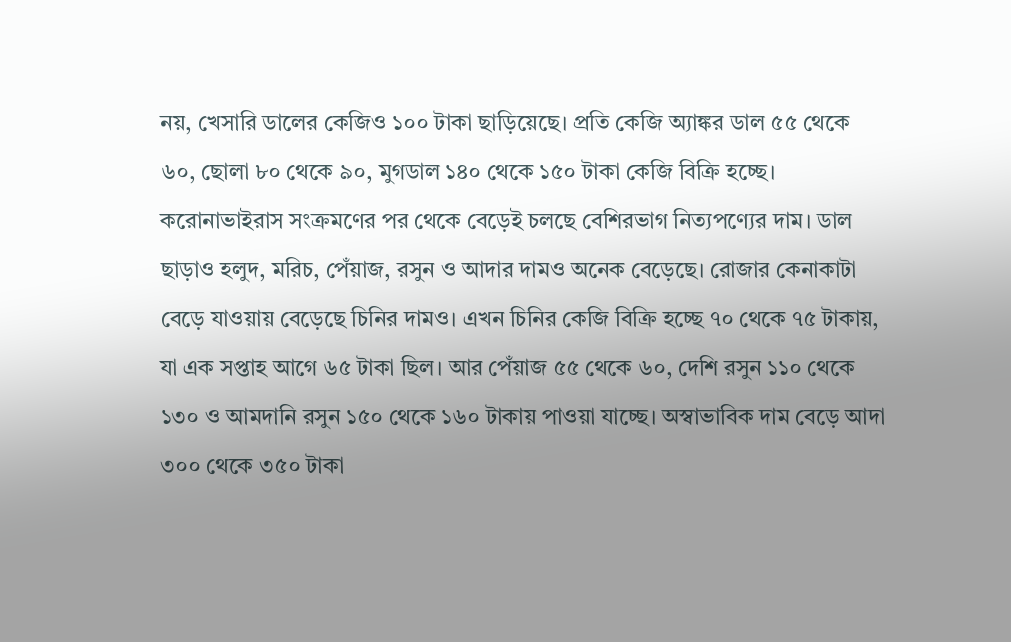নয়, খেসারি ডালের কেজিও ১০০ টাকা ছাড়িয়েছে। প্রতি কেজি অ্যাঙ্কর ডাল ৫৫ থেকে ৬০, ছোলা ৮০ থেকে ৯০, মুগডাল ১৪০ থেকে ১৫০ টাকা কেজি বিক্রি হচ্ছে।
করোনাভাইরাস সংক্রমণের পর থেকে বেড়েই চলছে বেশিরভাগ নিত্যপণ্যের দাম। ডাল ছাড়াও হলুদ, মরিচ, পেঁয়াজ, রসুন ও আদার দামও অনেক বেড়েছে। রোজার কেনাকাটা বেড়ে যাওয়ায় বেড়েছে চিনির দামও। এখন চিনির কেজি বিক্রি হচ্ছে ৭০ থেকে ৭৫ টাকায়, যা এক সপ্তাহ আগে ৬৫ টাকা ছিল। আর পেঁয়াজ ৫৫ থেকে ৬০, দেশি রসুন ১১০ থেকে ১৩০ ও আমদানি রসুন ১৫০ থেকে ১৬০ টাকায় পাওয়া যাচ্ছে। অস্বাভাবিক দাম বেড়ে আদা ৩০০ থেকে ৩৫০ টাকা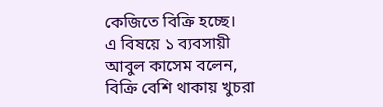কেজিতে বিক্রি হচ্ছে।
এ বিষয়ে ১ ব্যবসায়ী আবুল কাসেম বলেন, বিক্রি বেশি থাকায় খুচরা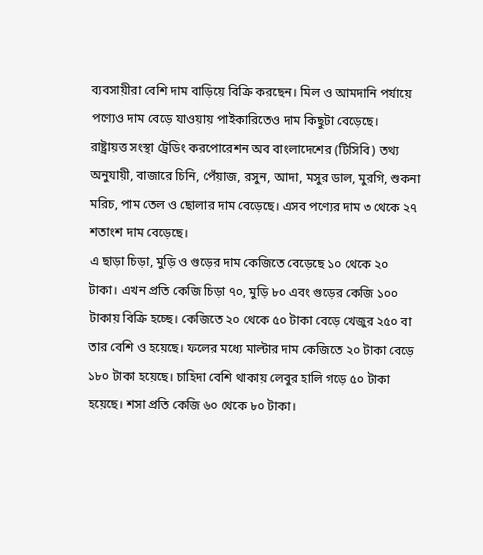ব্যবসায়ীরা বেশি দাম বাড়িয়ে বিক্রি করছেন। মিল ও আমদানি পর্যায়ে পণ্যেও দাম বেড়ে যাওয়ায় পাইকারিতেও দাম কিছুটা বেড়েছে।
রাষ্ট্রায়ত্ত সংস্থা ট্রেডিং করপোরেশন অব বাংলাদেশের (টিসিবি) তথ্য অনুযায়ী, বাজারে চিনি, পেঁয়াজ, রসুন, আদা, মসুর ডাল, মুরগি, শুকনা মরিচ, পাম তেল ও ছোলার দাম বেড়েছে। এসব পণ্যের দাম ৩ থেকে ২৭ শতাংশ দাম বেড়েছে।
এ ছাড়া চিড়া, মুড়ি ও গুড়ের দাম কেজিতে বেড়েছে ১০ থেকে ২০ টাকা। এখন প্রতি কেজি চিড়া ৭০, মুড়ি ৮০ এবং গুড়ের কেজি ১০০ টাকায় বিক্রি হচ্ছে। কেজিতে ২০ থেকে ৫০ টাকা বেড়ে খেজুর ২৫০ বা তার বেশি ও হয়েছে। ফলের মধ্যে মাল্টার দাম কেজিতে ২০ টাকা বেড়ে ১৮০ টাকা হয়েছে। চাহিদা বেশি থাকায় লেবুর হালি গড়ে ৫০ টাকা হয়েছে। শসা প্রতি কেজি ৬০ থেকে ৮০ টাকা।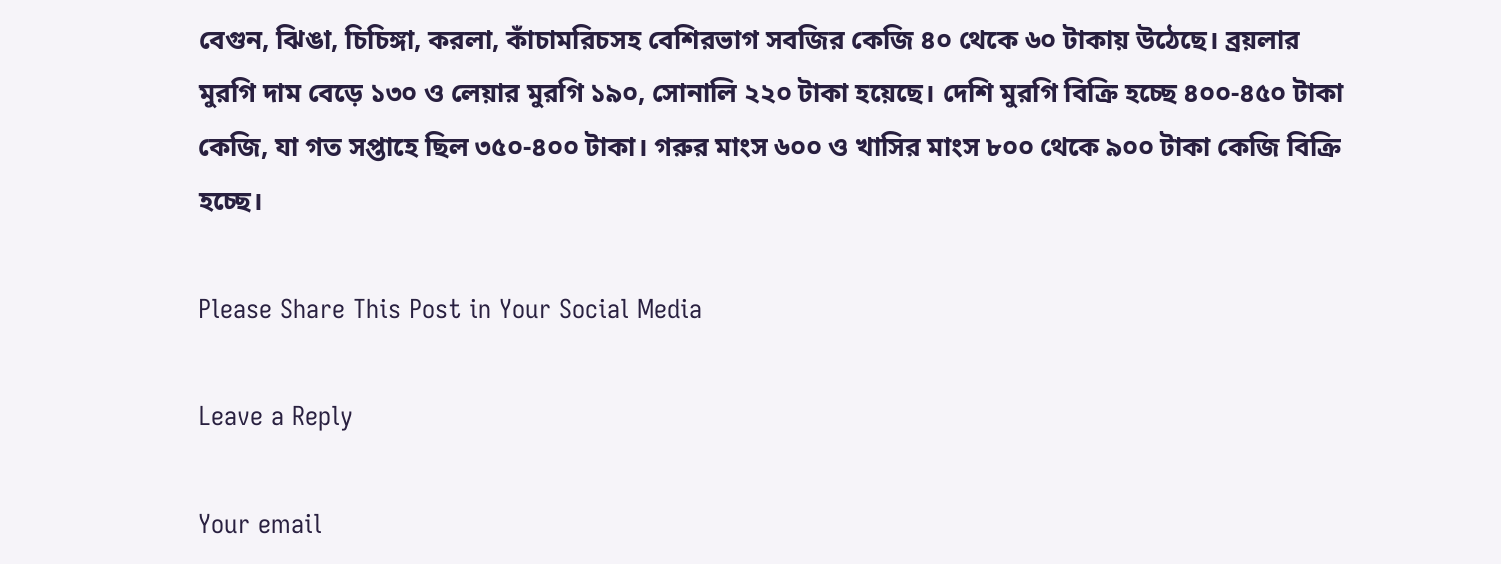বেগুন, ঝিঙা, চিচিঙ্গা, করলা, কাঁচামরিচসহ বেশিরভাগ সবজির কেজি ৪০ থেকে ৬০ টাকায় উঠেছে। ব্রয়লার মুরগি দাম বেড়ে ১৩০ ও লেয়ার মুরগি ১৯০, সোনালি ২২০ টাকা হয়েছে। দেশি মুরগি বিক্রি হচ্ছে ৪০০-৪৫০ টাকা কেজি, যা গত সপ্তাহে ছিল ৩৫০-৪০০ টাকা। গরুর মাংস ৬০০ ও খাসির মাংস ৮০০ থেকে ৯০০ টাকা কেজি বিক্রি হচ্ছে।

Please Share This Post in Your Social Media

Leave a Reply

Your email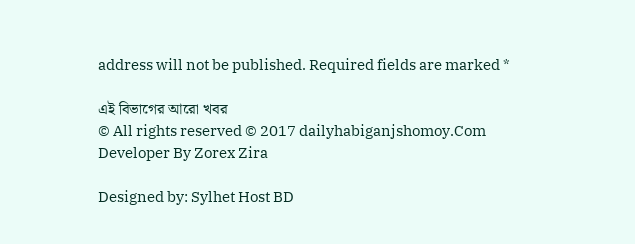address will not be published. Required fields are marked *

এই বিভাগের আরো খবর
© All rights reserved © 2017 dailyhabiganjshomoy.Com
Developer By Zorex Zira

Designed by: Sylhet Host BD